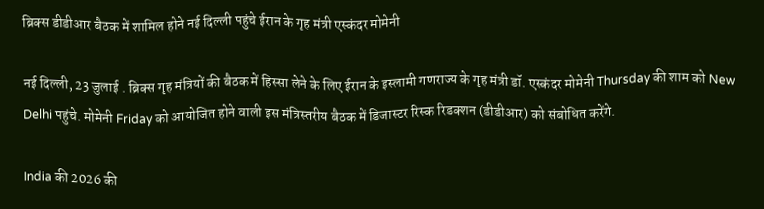ब्रिक्स डीडीआर बैठक में शामिल होने नई दिल्ली पहुंचे ईरान के गृह मंत्री एस्कंदर मोमेनी

नई द‍िल्‍ली, 23 जुलाई . ब्र‍िक्‍स गृह मंत्रियों की बैठक में हिस्सा लेने के लिए ईरान के इस्लामी गणराज्य के गृह मंत्री डॉ. एस्कंदर मोमेनी Thursday की शाम को New Delhi पहुंचे. मोमेनी Friday को आयोज‍ित होने वाली इस मंत्रिस्तरीय बैठक में डिजास्टर रिस्क रिडक्शन (डीडीआर) को संबोध‍ित करेंगे.

India की 2026 की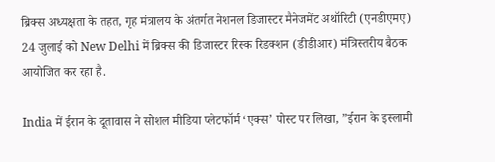ब्रिक्स अध्यक्षता के तहत, गृह मंत्रालय के अंतर्गत नेशनल डिजास्टर मैनेजमेंट अथॉरिटी (एनडीएमए) 24 जुलाई को New Delhi में ब्रिक्स की डिजास्टर रिस्क रिडक्शन (डीडीआर) मंत्रिस्तरीय बैठक आयोजित कर रहा है.

India में ईरान के दूतावास ने सोशल मीड‍िया प्‍लेटफॉर्म ‘एक्‍स’ पोस्‍ट पर लिखा, ”ईरान के इस्लामी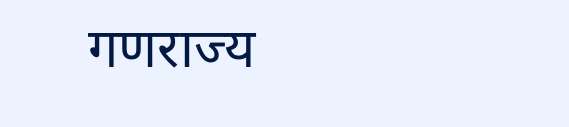गणराज्य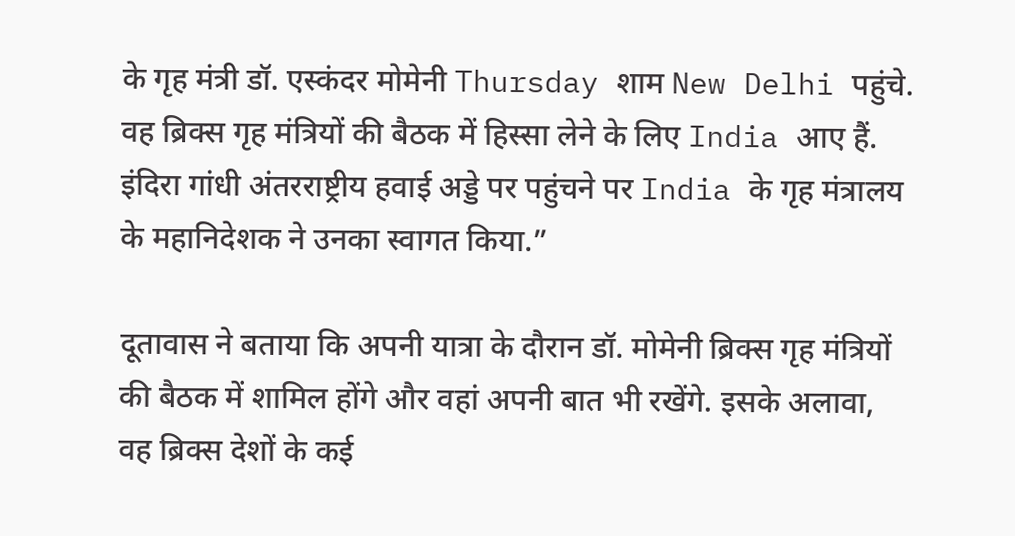के गृह मंत्री डॉ. एस्कंदर मोमेनी Thursday शाम New Delhi पहुंचे. वह ब्र‍िक्‍स गृह मंत्रियों की बैठक में हिस्सा लेने के लिए India आए हैं. इंदिरा गांधी अंतरराष्ट्रीय हवाई अड्डे पर पहुंचने पर India के गृह मंत्रालय के महानिदेशक ने उनका स्वागत किया.”

दूतावास ने बताया क‍ि अपनी यात्रा के दौरान डॉ. मोमेनी ब्र‍िक्‍स गृह मंत्रियों की बैठक में शामिल होंगे और वहां अपनी बात भी रखेंगे. इसके अलावा, वह ब्र‍िक्‍स देशों के कई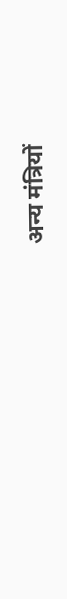अन्य मंत्रियों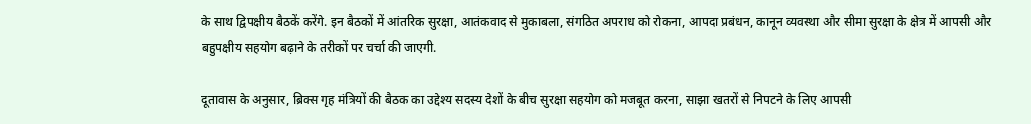के साथ द्विपक्षीय बैठकें करेंगे. इन बैठकों में आंतरिक सुरक्षा, आतंकवाद से मुकाबला, संगठित अपराध को रोकना, आपदा प्रबंधन, कानून व्यवस्था और सीमा सुरक्षा के क्षेत्र में आपसी और बहुपक्षीय सहयोग बढ़ाने के तरीकों पर चर्चा की जाएगी.

दूतावास के अनुसार, ब्र‍िक्‍स गृह मंत्रियों की बैठक का उद्देश्य सदस्य देशों के बीच सुरक्षा सहयोग को मजबूत करना, साझा खतरों से निपटने के लिए आपसी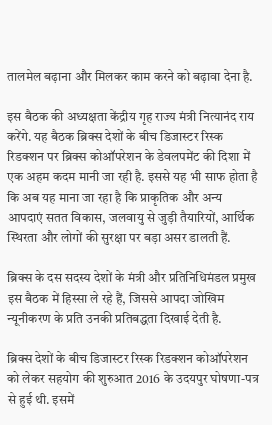तालमेल बढ़ाना और मिलकर काम करने को बढ़ावा देना है.

इस बैठक की अध्यक्षता केंद्रीय गृह राज्य मंत्री नित्यानंद राय करेंगे. यह बैठक ब्रिक्स देशों के बीच डिजास्टर रिस्क रिडक्शन पर ब्रिक्स कोऑपरेशन के डेवलपमेंट की दिशा में एक अहम कदम मानी जा रही है. इससे यह भी साफ होता है कि अब यह माना जा रहा है कि प्राकृतिक और अन्य आपदाएं सतत विकास, जलवायु से जुड़ी तैयारियों, आर्थिक स्थिरता और लोगों की सुरक्षा पर बड़ा असर डालती हैं.

ब्रिक्स के दस सदस्य देशों के मंत्री और प्रतिनिधिमंडल प्रमुख इस बैठक में हिस्सा ले रहे हैं, जिससे आपदा जोखिम न्यूनीकरण के प्रति उनकी प्रतिबद्धता दिखाई देती है.

ब्रिक्स देशों के बीच डिजास्टर रिस्क रिडक्शन कोऑपरेशन को लेकर सहयोग की शुरुआत 2016 के उदयपुर घोषणा-पत्र से हुई थी. इसमें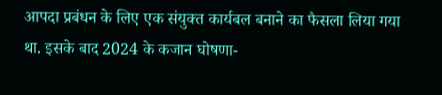आपदा प्रबंधन के लिए एक संयुक्त कार्यबल बनाने का फैसला लिया गया था. इसके बाद 2024 के कजान घोषणा-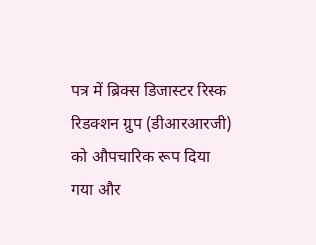पत्र में ब्रिक्स डिजास्टर रिस्क रिडक्शन ग्रुप (डीआरआरजी) को औपचारिक रूप दिया गया और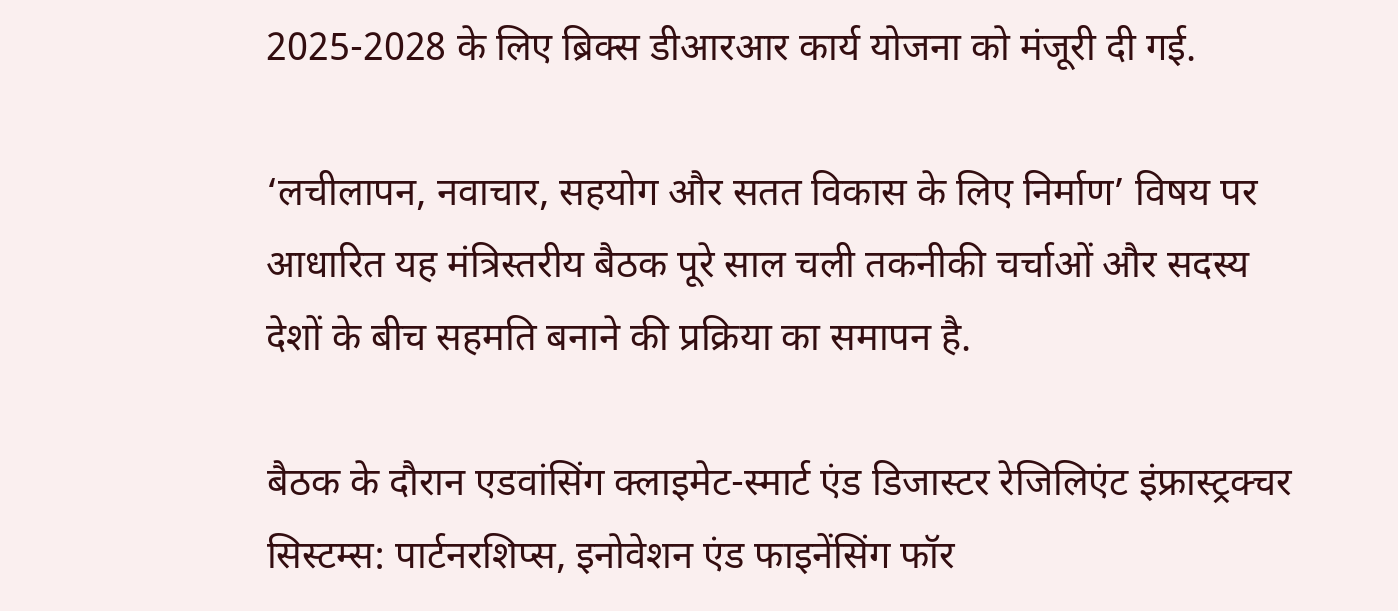2025-2028 के लिए ब्रिक्स डीआरआर कार्य योजना को मंजूरी दी गई.

‘लचीलापन, नवाचार, सहयोग और सतत विकास के लिए निर्माण’ विषय पर आधारित यह मंत्रिस्तरीय बैठक पूरे साल चली तकनीकी चर्चाओं और सदस्य देशों के बीच सहमति बनाने की प्रक्रिया का समापन है.

बैठक के दौरान एडवांसिंग क्लाइमेट-स्मार्ट एंड डिजास्टर रेज‍िलिएंट इंफ्रास्ट्रक्चर सिस्टम्स: पार्टनरशिप्स, इनोवेशन एंड फाइनेंसिंग फॉर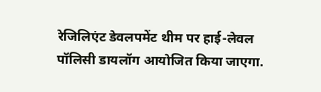रेज‍िलिएंट डेवलपमेंट थीम पर हाई-लेवल पॉलिसी डायलॉग आयोजित किया जाएगा.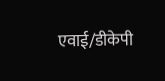एवाई/डीकेपी